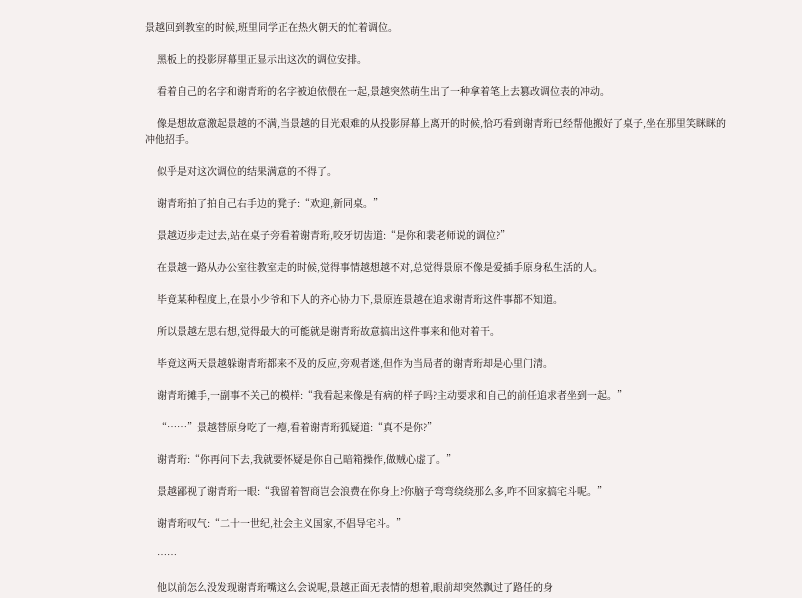景越回到教室的时候,班里同学正在热火朝天的忙着调位。

    黑板上的投影屏幕里正显示出这次的调位安排。

    看着自己的名字和谢青珩的名字被迫依偎在一起,景越突然萌生出了一种拿着笔上去篡改调位表的冲动。

    像是想故意激起景越的不满,当景越的目光艰难的从投影屏幕上离开的时候,恰巧看到谢青珩已经帮他搬好了桌子,坐在那里笑眯眯的冲他招手。

    似乎是对这次调位的结果满意的不得了。

    谢青珩拍了拍自己右手边的凳子:“欢迎,新同桌。”

    景越迈步走过去,站在桌子旁看着谢青珩,咬牙切齿道:“是你和裴老师说的调位?”

    在景越一路从办公室往教室走的时候,觉得事情越想越不对,总觉得景原不像是爱插手原身私生活的人。

    毕竟某种程度上,在景小少爷和下人的齐心协力下,景原连景越在追求谢青珩这件事都不知道。

    所以景越左思右想,觉得最大的可能就是谢青珩故意搞出这件事来和他对着干。

    毕竟这两天景越躲谢青珩都来不及的反应,旁观者迷,但作为当局者的谢青珩却是心里门清。

    谢青珩摊手,一副事不关己的模样:“我看起来像是有病的样子吗?主动要求和自己的前任追求者坐到一起。”

    “……”景越替原身吃了一瘪,看着谢青珩狐疑道:“真不是你?”

    谢青珩:“你再问下去,我就要怀疑是你自己暗箱操作,做贼心虚了。”

    景越鄙视了谢青珩一眼:“我留着智商岂会浪费在你身上?你脑子弯弯绕绕那么多,咋不回家搞宅斗呢。”

    谢青珩叹气:“二十一世纪,社会主义国家,不倡导宅斗。”

    ……

    他以前怎么没发现谢青珩嘴这么会说呢,景越正面无表情的想着,眼前却突然飘过了路任的身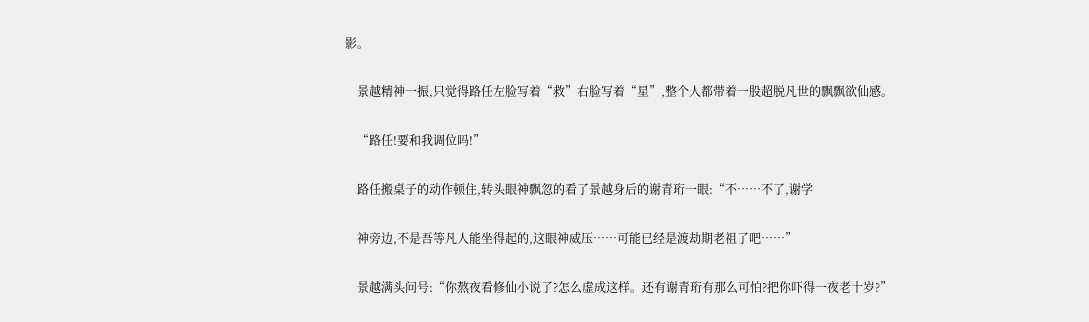影。

    景越精神一振,只觉得路任左脸写着“救”右脸写着“星”,整个人都带着一股超脱凡世的飘飘欲仙感。

    “路任!要和我调位吗!”

    路任搬桌子的动作顿住,转头眼神飘忽的看了景越身后的谢青珩一眼:“不……不了,谢学

    神旁边,不是吾等凡人能坐得起的,这眼神威压……可能已经是渡劫期老祖了吧……”

    景越满头问号:“你熬夜看修仙小说了?怎么虚成这样。还有谢青珩有那么可怕?把你吓得一夜老十岁?”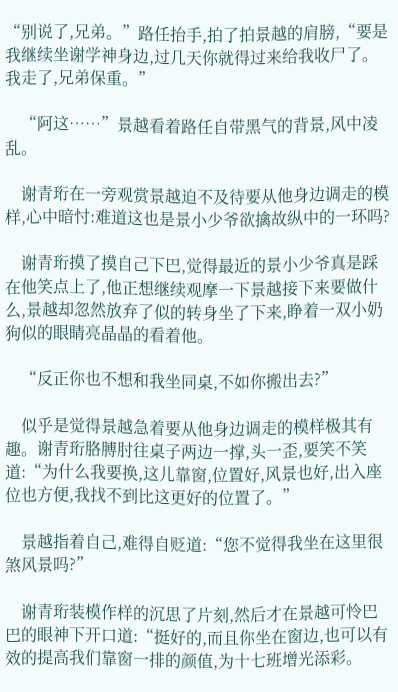“别说了,兄弟。”路任抬手,拍了拍景越的肩膀,“要是我继续坐谢学神身边,过几天你就得过来给我收尸了。我走了,兄弟保重。”

    “阿这……”景越看着路任自带黑气的背景,风中凌乱。

    谢青珩在一旁观赏景越迫不及待要从他身边调走的模样,心中暗忖:难道这也是景小少爷欲擒故纵中的一环吗?

    谢青珩摸了摸自己下巴,觉得最近的景小少爷真是踩在他笑点上了,他正想继续观摩一下景越接下来要做什么,景越却忽然放弃了似的转身坐了下来,睁着一双小奶狗似的眼睛亮晶晶的看着他。

    “反正你也不想和我坐同桌,不如你搬出去?”

    似乎是觉得景越急着要从他身边调走的模样极其有趣。谢青珩胳膊肘往桌子两边一撑,头一歪,要笑不笑道:“为什么我要换,这儿靠窗,位置好,风景也好,出入座位也方便,我找不到比这更好的位置了。”

    景越指着自己,难得自贬道:“您不觉得我坐在这里很煞风景吗?”

    谢青珩装模作样的沉思了片刻,然后才在景越可怜巴巴的眼神下开口道:“挺好的,而且你坐在窗边,也可以有效的提高我们靠窗一排的颜值,为十七班增光添彩。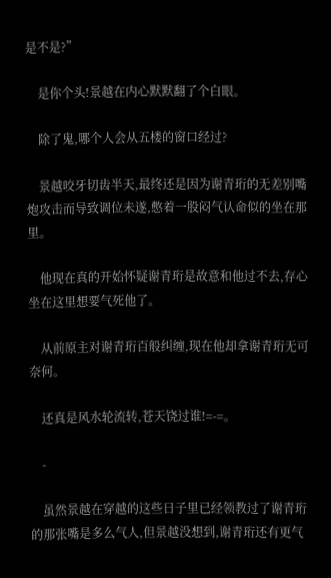是不是?”

    是你个头!景越在内心默默翻了个白眼。

    除了鬼,哪个人会从五楼的窗口经过?

    景越咬牙切齿半天,最终还是因为谢青珩的无差别嘴炮攻击而导致调位未遂,憋着一股闷气认命似的坐在那里。

    他现在真的开始怀疑谢青珩是故意和他过不去,存心坐在这里想要气死他了。

    从前原主对谢青珩百般纠缠,现在他却拿谢青珩无可奈何。

    还真是风水轮流转,苍天饶过谁!=-=。

    -

    虽然景越在穿越的这些日子里已经领教过了谢青珩的那张嘴是多么气人,但景越没想到,谢青珩还有更气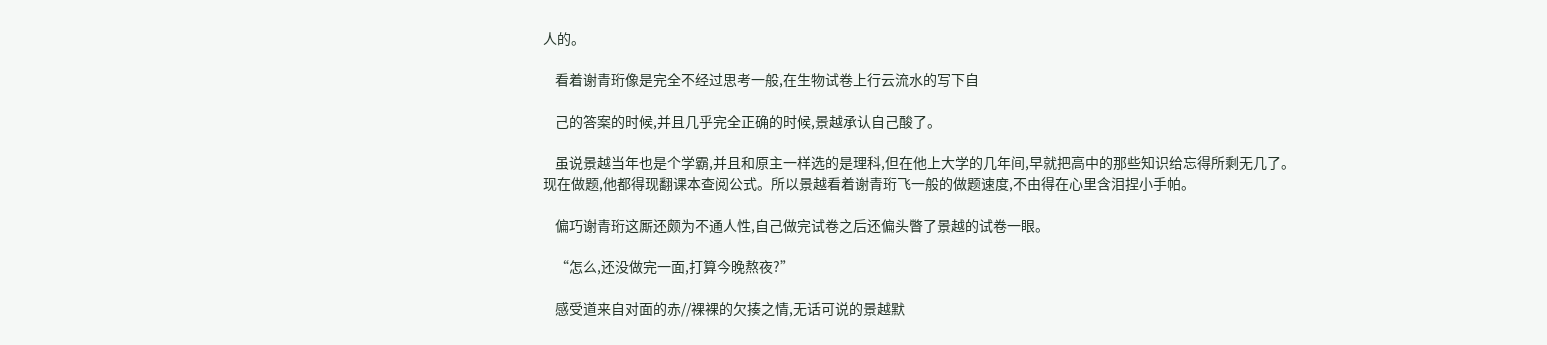人的。

    看着谢青珩像是完全不经过思考一般,在生物试卷上行云流水的写下自

    己的答案的时候,并且几乎完全正确的时候,景越承认自己酸了。

    虽说景越当年也是个学霸,并且和原主一样选的是理科,但在他上大学的几年间,早就把高中的那些知识给忘得所剩无几了。现在做题,他都得现翻课本查阅公式。所以景越看着谢青珩飞一般的做题速度,不由得在心里含泪捏小手帕。

    偏巧谢青珩这厮还颇为不通人性,自己做完试卷之后还偏头瞥了景越的试卷一眼。

    “怎么,还没做完一面,打算今晚熬夜?”

    感受道来自对面的赤//裸裸的欠揍之情,无话可说的景越默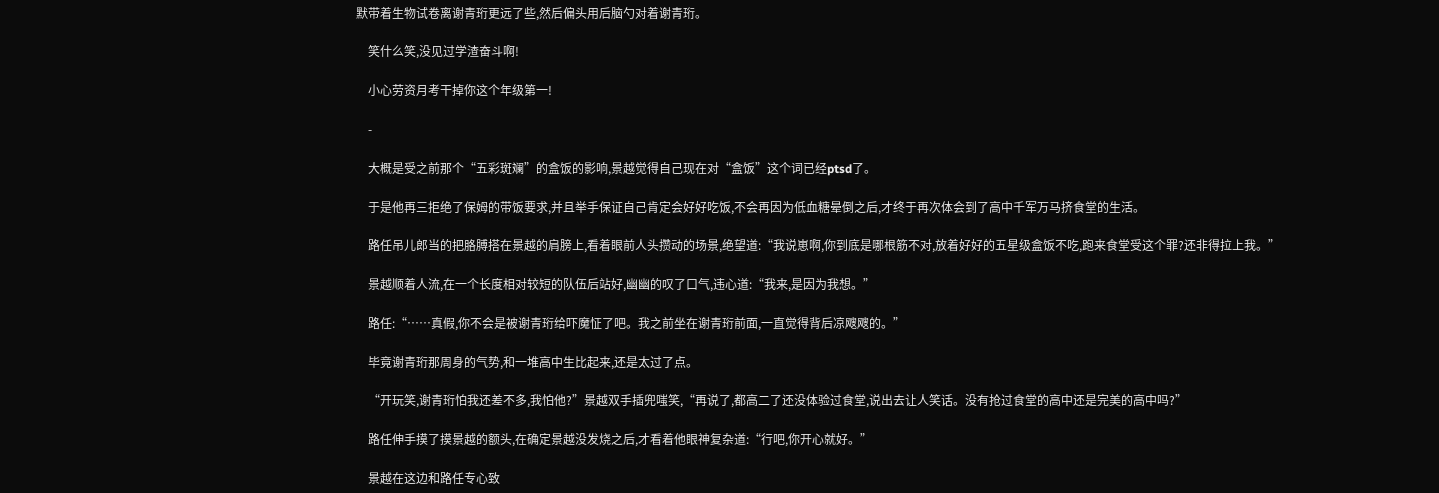默带着生物试卷离谢青珩更远了些,然后偏头用后脑勺对着谢青珩。

    笑什么笑,没见过学渣奋斗啊!

    小心劳资月考干掉你这个年级第一!

    -

    大概是受之前那个“五彩斑斓”的盒饭的影响,景越觉得自己现在对“盒饭”这个词已经ptsd了。

    于是他再三拒绝了保姆的带饭要求,并且举手保证自己肯定会好好吃饭,不会再因为低血糖晕倒之后,才终于再次体会到了高中千军万马挤食堂的生活。

    路任吊儿郎当的把胳膊搭在景越的肩膀上,看着眼前人头攒动的场景,绝望道:“我说崽啊,你到底是哪根筋不对,放着好好的五星级盒饭不吃,跑来食堂受这个罪?还非得拉上我。”

    景越顺着人流,在一个长度相对较短的队伍后站好,幽幽的叹了口气,违心道:“我来,是因为我想。”

    路任:“……真假,你不会是被谢青珩给吓魔怔了吧。我之前坐在谢青珩前面,一直觉得背后凉飕飕的。”

    毕竟谢青珩那周身的气势,和一堆高中生比起来,还是太过了点。

    “开玩笑,谢青珩怕我还差不多,我怕他?”景越双手插兜嗤笑,“再说了,都高二了还没体验过食堂,说出去让人笑话。没有抢过食堂的高中还是完美的高中吗?”

    路任伸手摸了摸景越的额头,在确定景越没发烧之后,才看着他眼神复杂道:“行吧,你开心就好。”

    景越在这边和路任专心致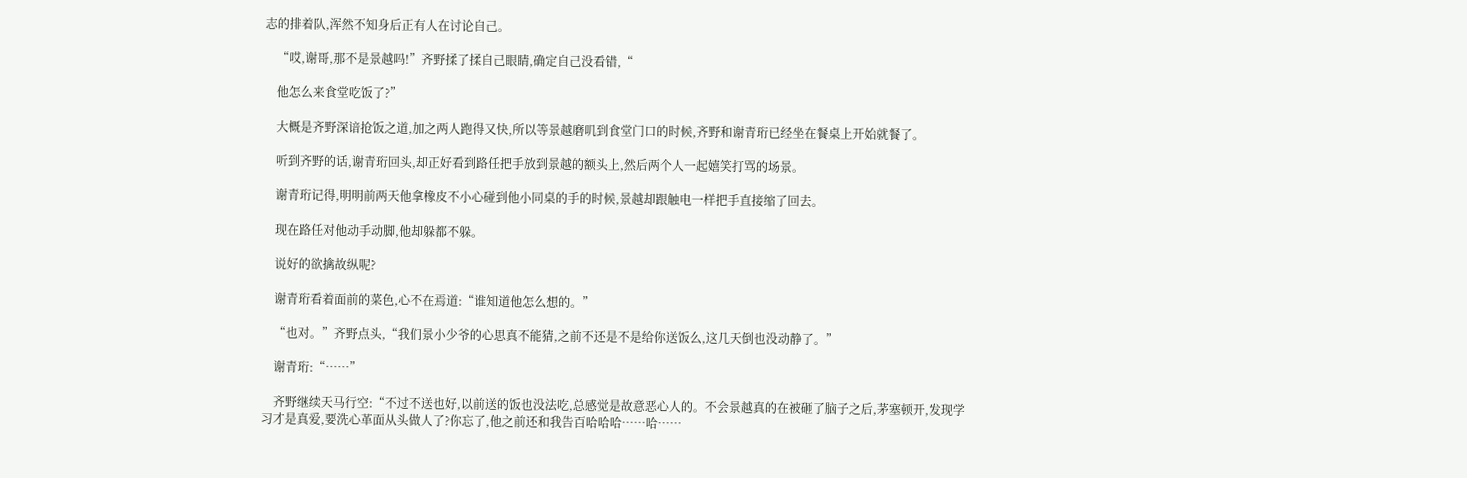志的排着队,浑然不知身后正有人在讨论自己。

    “哎,谢哥,那不是景越吗!”齐野揉了揉自己眼睛,确定自己没看错,“

    他怎么来食堂吃饭了?”

    大概是齐野深谙抢饭之道,加之两人跑得又快,所以等景越磨叽到食堂门口的时候,齐野和谢青珩已经坐在餐桌上开始就餐了。

    听到齐野的话,谢青珩回头,却正好看到路任把手放到景越的额头上,然后两个人一起嬉笑打骂的场景。

    谢青珩记得,明明前两天他拿橡皮不小心碰到他小同桌的手的时候,景越却跟触电一样把手直接缩了回去。

    现在路任对他动手动脚,他却躲都不躲。

    说好的欲擒故纵呢?

    谢青珩看着面前的菜色,心不在焉道:“谁知道他怎么想的。”

    “也对。”齐野点头,“我们景小少爷的心思真不能猜,之前不还是不是给你送饭么,这几天倒也没动静了。”

    谢青珩:“……”

    齐野继续天马行空:“不过不送也好,以前送的饭也没法吃,总感觉是故意恶心人的。不会景越真的在被砸了脑子之后,茅塞顿开,发现学习才是真爱,要洗心革面从头做人了?你忘了,他之前还和我告百哈哈哈……哈……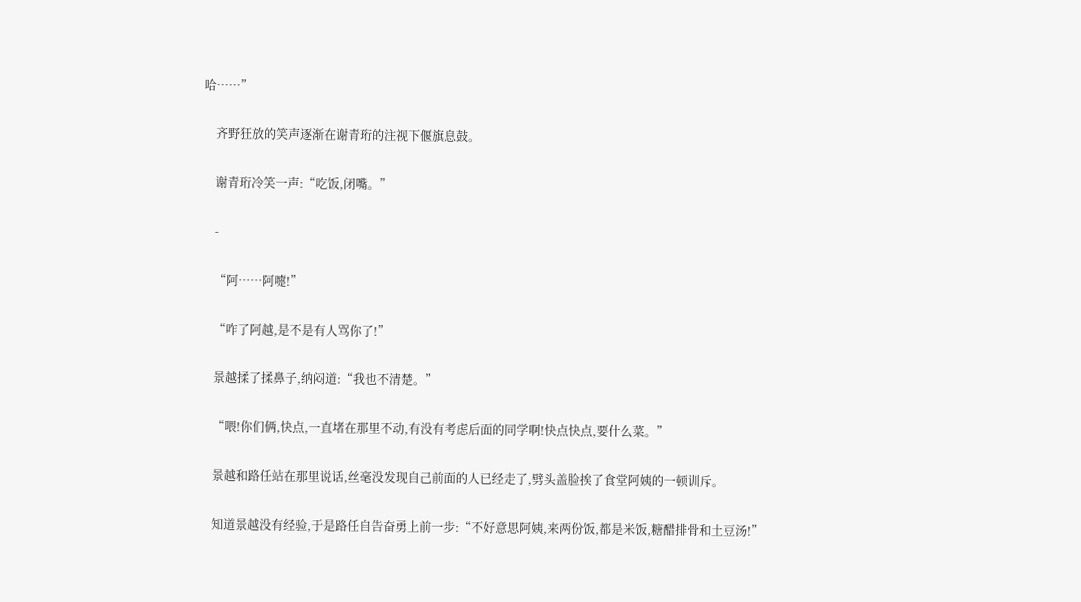哈……”

    齐野狂放的笑声逐渐在谢青珩的注视下偃旗息鼓。

    谢青珩冷笑一声:“吃饭,闭嘴。”

    -

    “阿……阿嚏!”

    “咋了阿越,是不是有人骂你了!”

    景越揉了揉鼻子,纳闷道:“我也不清楚。”

    “喂!你们俩,快点,一直堵在那里不动,有没有考虑后面的同学啊!快点快点,要什么菜。”

    景越和路任站在那里说话,丝毫没发现自己前面的人已经走了,劈头盖脸挨了食堂阿姨的一顿训斥。

    知道景越没有经验,于是路任自告奋勇上前一步:“不好意思阿姨,来两份饭,都是米饭,糖醋排骨和土豆汤!”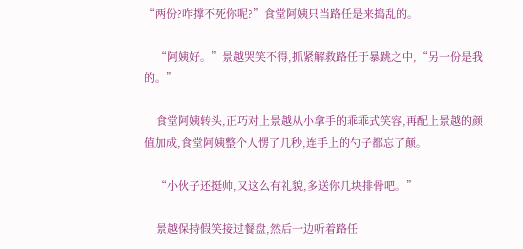“两份?咋撑不死你呢?”食堂阿姨只当路任是来捣乱的。

    “阿姨好。”景越哭笑不得,抓紧解救路任于暴跳之中,“另一份是我的。”

    食堂阿姨转头,正巧对上景越从小拿手的乖乖式笑容,再配上景越的颜值加成,食堂阿姨整个人愣了几秒,连手上的勺子都忘了颠。

    “小伙子还挺帅,又这么有礼貌,多送你几块排骨吧。”

    景越保持假笑接过餐盘,然后一边听着路任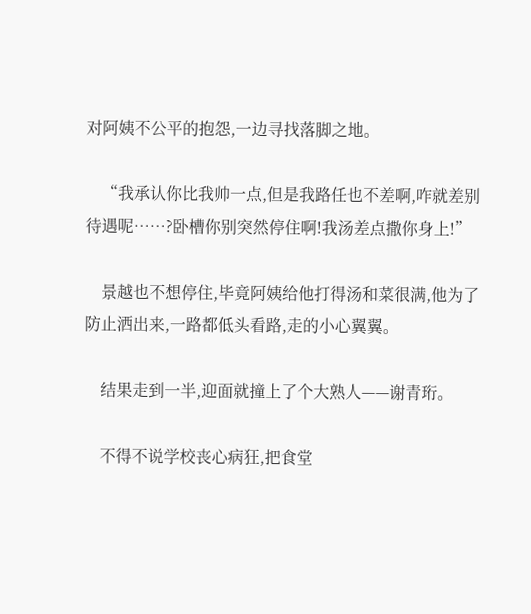对阿姨不公平的抱怨,一边寻找落脚之地。

    “我承认你比我帅一点,但是我路任也不差啊,咋就差别待遇呢……?卧槽你别突然停住啊!我汤差点撒你身上!”

    景越也不想停住,毕竟阿姨给他打得汤和菜很满,他为了防止洒出来,一路都低头看路,走的小心翼翼。

    结果走到一半,迎面就撞上了个大熟人——谢青珩。

    不得不说学校丧心病狂,把食堂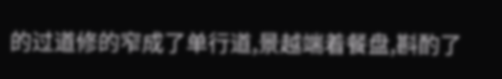的过道修的窄成了单行道,景越端着餐盘,斟酌了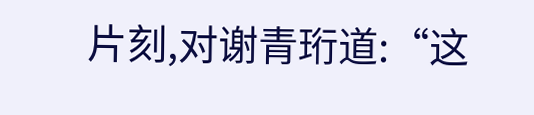片刻,对谢青珩道:“这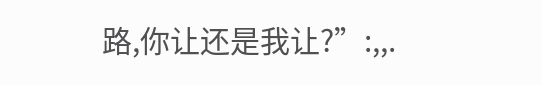路,你让还是我让?”:,,.